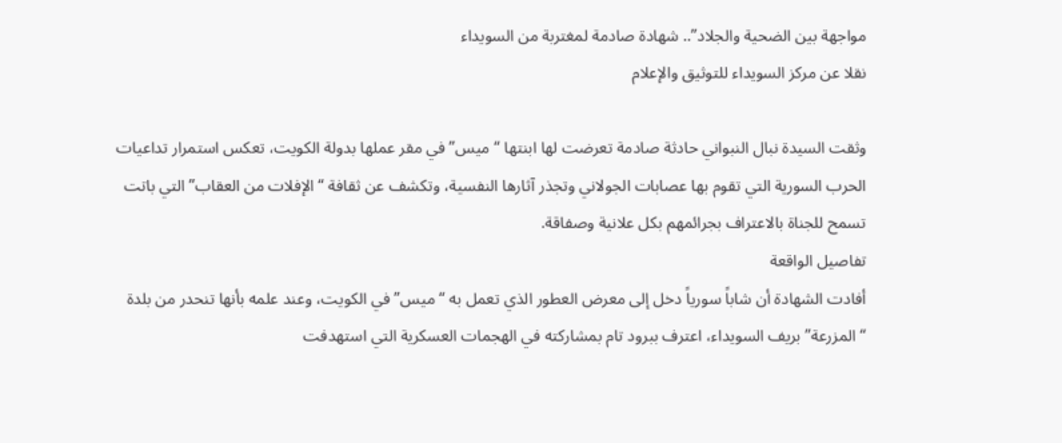مواجهة بين الضحية والجلاد”.. شهادة صادمة لمغتربة من السويداء
نقلا عن مركز السويداء للتوثيق والإعلام

وثقت السيدة نبال النبواني حادثة صادمة تعرضت لها ابنتها “ميس” في مقر عملها بدولة الكويت، تعكس استمرار تداعيات الحرب السورية التي تقوم بها عصابات الجولاني وتجذر آثارها النفسية، وتكشف عن ثقافة “الإفلات من العقاب” التي باتت تسمح للجناة بالاعتراف بجرائمهم بكل علانية وصفاقة.
تفاصيل الواقعة
أفادت الشهادة أن شاباً سورياً دخل إلى معرض العطور الذي تعمل به “ميس” في الكويت، وعند علمه بأنها تنحدر من بلدة “المزرعة” بريف السويداء، اعترف ببرود تام بمشاركته في الهجمات العسكرية التي استهدفت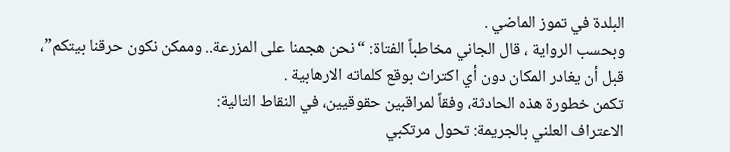البلدة في تموز الماضي .
وبحسب الرواية ، قال الجاني مخاطباً الفتاة: “نحن هجمنا على المزرعة.. وممكن نكون حرقنا بيتكم”، قبل أن يغادر المكان دون أي اكتراث بوقع كلماته الارهابية .
تكمن خطورة هذه الحادثة، وفقاً لمراقبين حقوقيين، في النقاط التالية:
الاعتراف العلني بالجريمة: تحول مرتكبي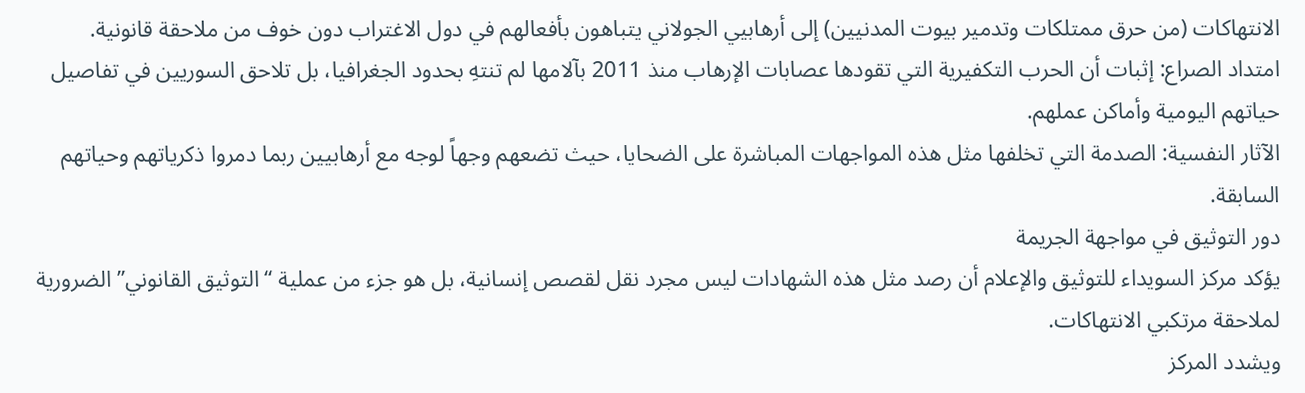الانتهاكات (من حرق ممتلكات وتدمير بيوت المدنيين) إلى أرهابيي الجولاني يتباهون بأفعالهم في دول الاغتراب دون خوف من ملاحقة قانونية.
امتداد الصراع: إثبات أن الحرب التكفيرية التي تقودها عصابات الإرهاب منذ 2011 بآلامها لم تنتهِ بحدود الجغرافيا، بل تلاحق السوريين في تفاصيل حياتهم اليومية وأماكن عملهم.
الآثار النفسية: الصدمة التي تخلفها مثل هذه المواجهات المباشرة على الضحايا، حيث تضعهم وجهاً لوجه مع أرهابيين ربما دمروا ذكرياتهم وحياتهم السابقة.
دور التوثيق في مواجهة الجريمة
يؤكد مركز السويداء للتوثيق والإعلام أن رصد مثل هذه الشهادات ليس مجرد نقل لقصص إنسانية، بل هو جزء من عملية “التوثيق القانوني” الضرورية لملاحقة مرتكبي الانتهاكات.
ويشدد المركز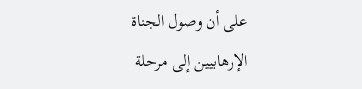على أن وصول الجناة الإرهابيين إلى مرحلة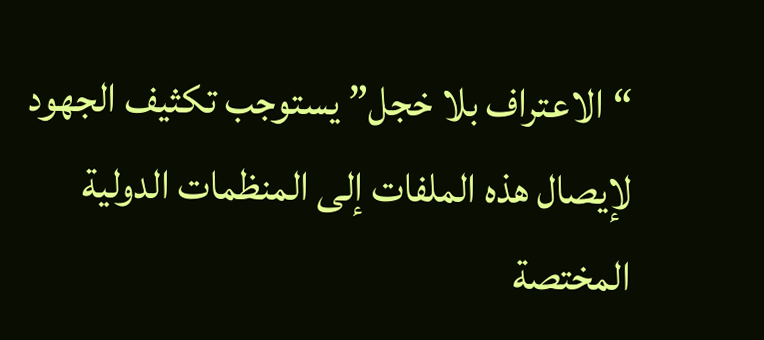“الاعتراف بلا خجل” يستوجب تكثيف الجهود لإيصال هذه الملفات إلى المنظمات الدولية المختصة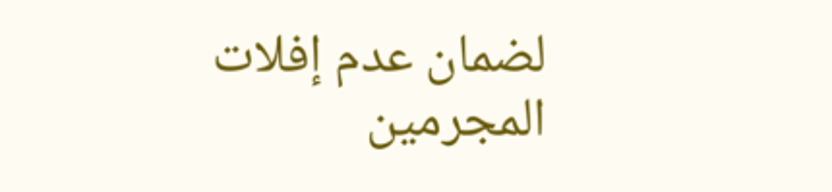لضمان عدم إفلات المجرمين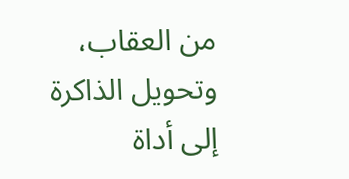من العقاب، وتحويل الذاكرة إلى أداة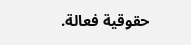حقوقية فعالة.